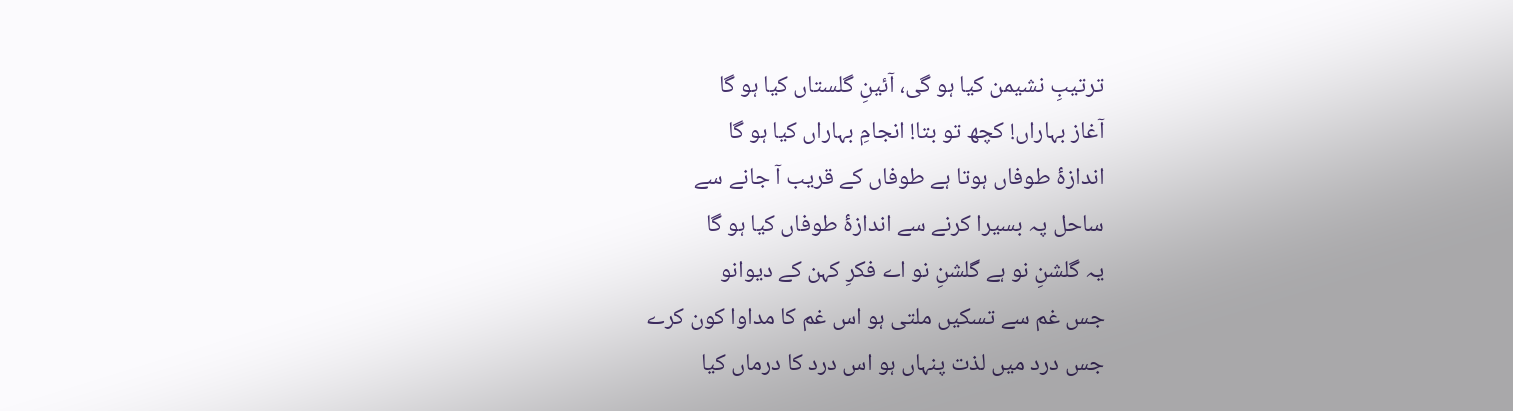ترتیبِ نشیمن کیا ہو گی، آئینِ گلستاں کیا ہو گا
آغاز بہاراں! کچھ تو بتا! انجامِ بہاراں کیا ہو گا
اندازۂ طوفاں ہوتا ہے طوفاں کے قریب آ جانے سے
ساحل پہ بسیرا کرنے سے اندازۂ طوفاں کیا ہو گا
یہ گلشنِ نو ہے گلشنِ نو اے فکرِ کہن کے دیوانو
جس غم سے تسکیں ملتی ہو اس غم کا مداوا کون کرے
جس درد میں لذت پنہاں ہو اس درد کا درماں کیا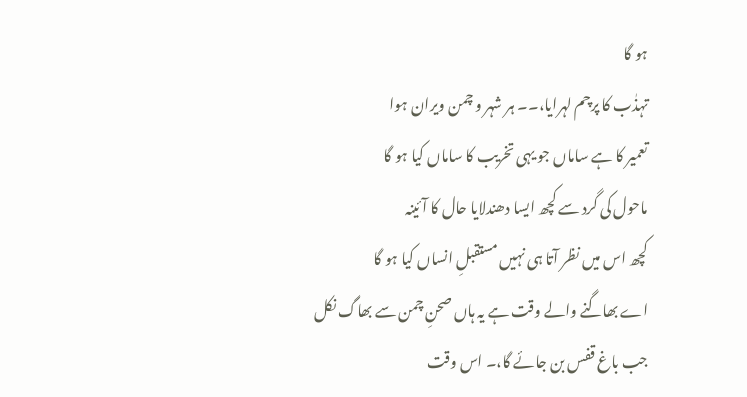ہو گا
تہذٰب کا پرچم لہرایا،۔۔ ہر شہر و چمن ویران ہوا
تعمیر کا ہے ساماں جو یہی تخریب کا ساماں کیا ہو گا
ماحول کی گرد سے کچھ ایسا دھندلایا حال کا آئینہ
کچھ اس میں نظر آتا ہی نہیں مستقبلِ انساں کیا ہو گا
اے بھاگنے والے وقت ہے یہ ہاں صحنِ چمن سے بھاگ نکل
جب باغ قفس بن جائے گا،۔ اس وقت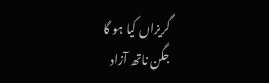گریزاں کیا ہو گا
جگن ناتھ آزاد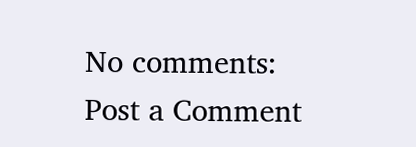No comments:
Post a Comment